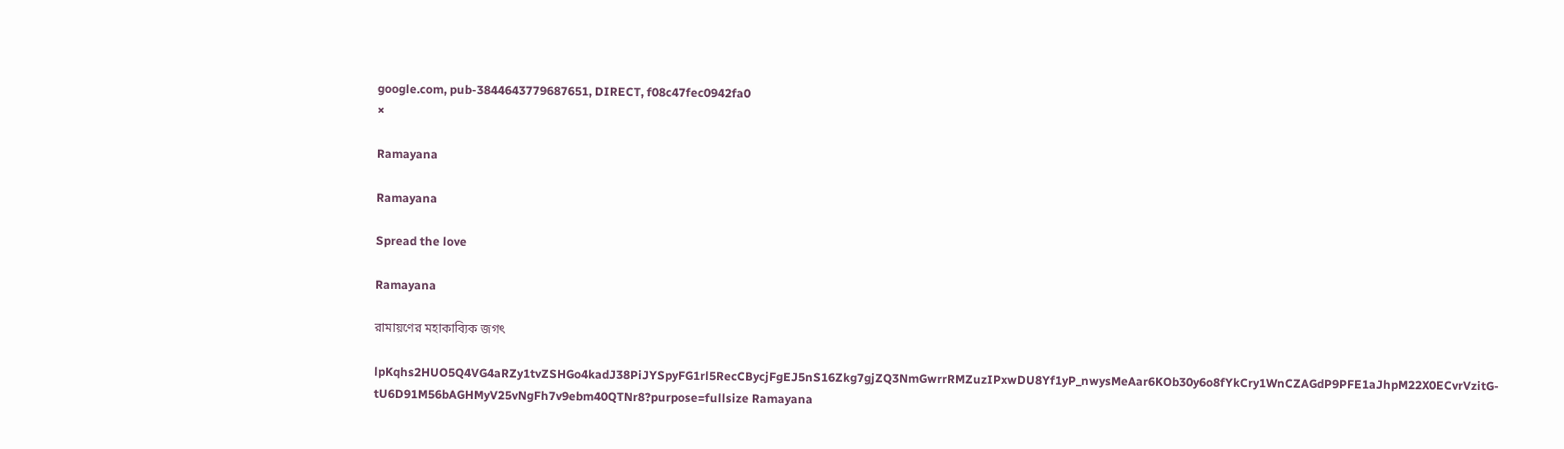google.com, pub-3844643779687651, DIRECT, f08c47fec0942fa0
×

Ramayana

Ramayana

Spread the love

Ramayana

রামায়ণের মহাকাব্যিক জগৎ

lpKqhs2HUO5Q4VG4aRZy1tvZSHGo4kadJ38PiJYSpyFG1rl5RecCBycjFgEJ5nS16Zkg7gjZQ3NmGwrrRMZuzIPxwDU8Yf1yP_nwysMeAar6KOb30y6o8fYkCry1WnCZAGdP9PFE1aJhpM22X0ECvrVzitG-tU6D91M56bAGHMyV25vNgFh7v9ebm40QTNr8?purpose=fullsize Ramayana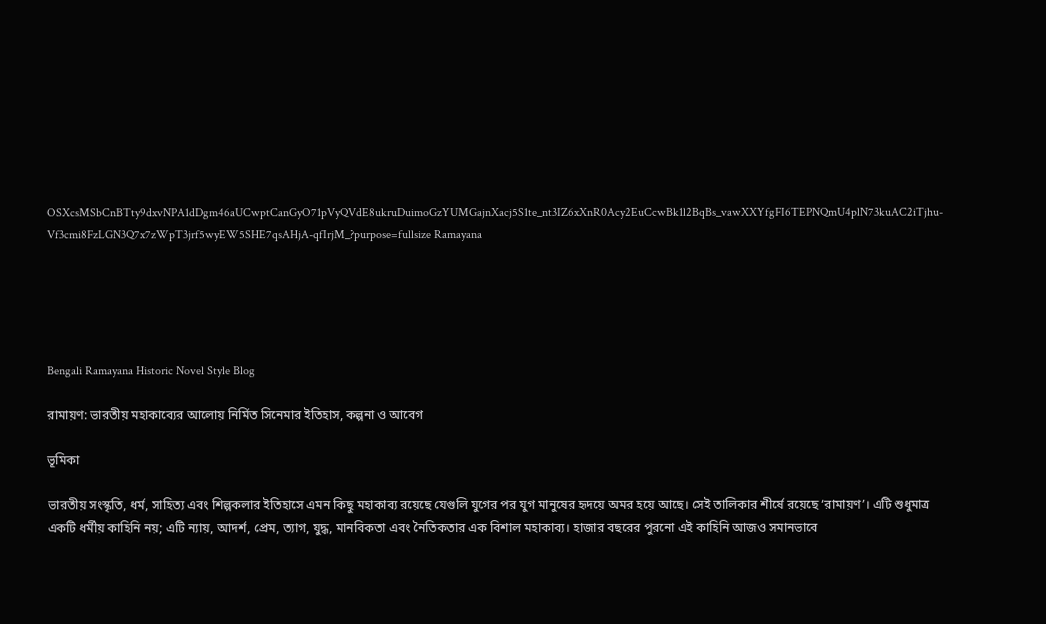OSXcsMSbCnBTty9dxvNPA1dDgm46aUCwptCanGyO71pVyQVdE8ukruDuimoGzYUMGajnXacj5S1te_nt3IZ6xXnR0Acy2EuCcwBk1l2BqBs_vawXXYfgFI6TEPNQmU4plN73kuAC2iTjhu-Vf3cmi8FzLGN3Q7x7zWpT3jrf5wyEW5SHE7qsAHjA-qfIrjM_?purpose=fullsize Ramayana





Bengali Ramayana Historic Novel Style Blog

রামায়ণ: ভারতীয় মহাকাব্যের আলোয় নির্মিত সিনেমার ইতিহাস, কল্পনা ও আবেগ

ভূমিকা

ভারতীয় সংস্কৃতি, ধর্ম, সাহিত্য এবং শিল্পকলার ইতিহাসে এমন কিছু মহাকাব্য রয়েছে যেগুলি যুগের পর যুগ মানুষের হৃদয়ে অমর হয়ে আছে। সেই তালিকার শীর্ষে রয়েছে ‘রামায়ণ’। এটি শুধুমাত্র একটি ধর্মীয় কাহিনি নয়; এটি ন্যায়, আদর্শ, প্রেম, ত্যাগ, যুদ্ধ, মানবিকতা এবং নৈতিকতার এক বিশাল মহাকাব্য। হাজার বছরের পুরনো এই কাহিনি আজও সমানভাবে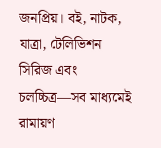জনপ্রিয়। বই, নাটক, যাত্রা, টেলিভিশন সিরিজ এবং চলচ্চিত্র—সব মাধ্যমেই রামায়ণ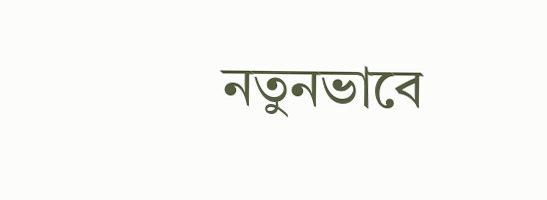নতুনভাবে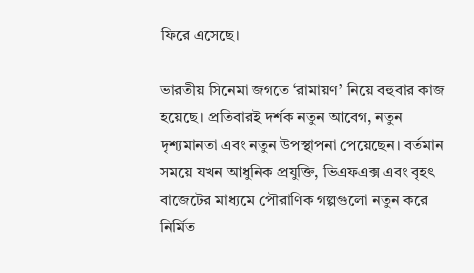ফিরে এসেছে।

ভারতীয় সিনেমা জগতে ‘রামায়ণ’ নিয়ে বহুবার কাজ হয়েছে। প্রতিবারই দর্শক নতুন আবেগ, নতুন দৃশ্যমানতা এবং নতুন উপস্থাপনা পেয়েছেন। বর্তমান সময়ে যখন আধুনিক প্রযুক্তি, ভিএফএক্স এবং বৃহৎ বাজেটের মাধ্যমে পৌরাণিক গল্পগুলো নতুন করে নির্মিত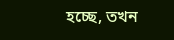হচ্ছে, তখন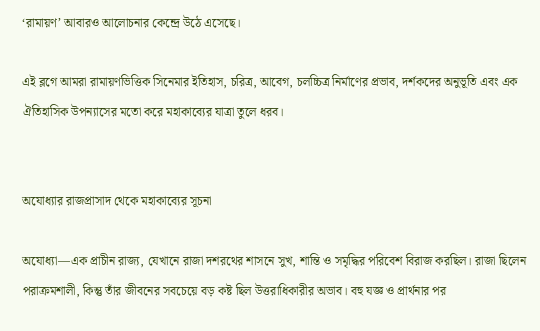‘রামায়ণ’ আবারও আলোচনার কেন্দ্রে উঠে এসেছে।

এই ব্লগে আমরা রামায়ণভিত্তিক সিনেমার ইতিহাস, চরিত্র, আবেগ, চলচ্চিত্র নির্মাণের প্রভাব, দর্শকদের অনুভূতি এবং এক ঐতিহাসিক উপন্যাসের মতো করে মহাকাব্যের যাত্রা তুলে ধরব।


অযোধ্যার রাজপ্রাসাদ থেকে মহাকাব্যের সূচনা

অযোধ্যা—এক প্রাচীন রাজ্য, যেখানে রাজা দশরথের শাসনে সুখ, শান্তি ও সমৃদ্ধির পরিবেশ বিরাজ করছিল। রাজা ছিলেন পরাক্রমশালী, কিন্তু তাঁর জীবনের সবচেয়ে বড় কষ্ট ছিল উত্তরাধিকারীর অভাব। বহু যজ্ঞ ও প্রার্থনার পর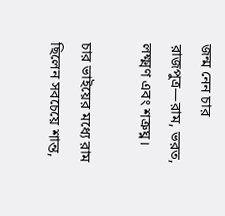জন্ম নেন চার রাজপুত্র—রাম, ভরত, লক্ষ্মণ এবং শত্রুঘ্ন।

চার ভাইয়ের মধ্যে রাম ছিলেন সবচেয়ে শান্ত,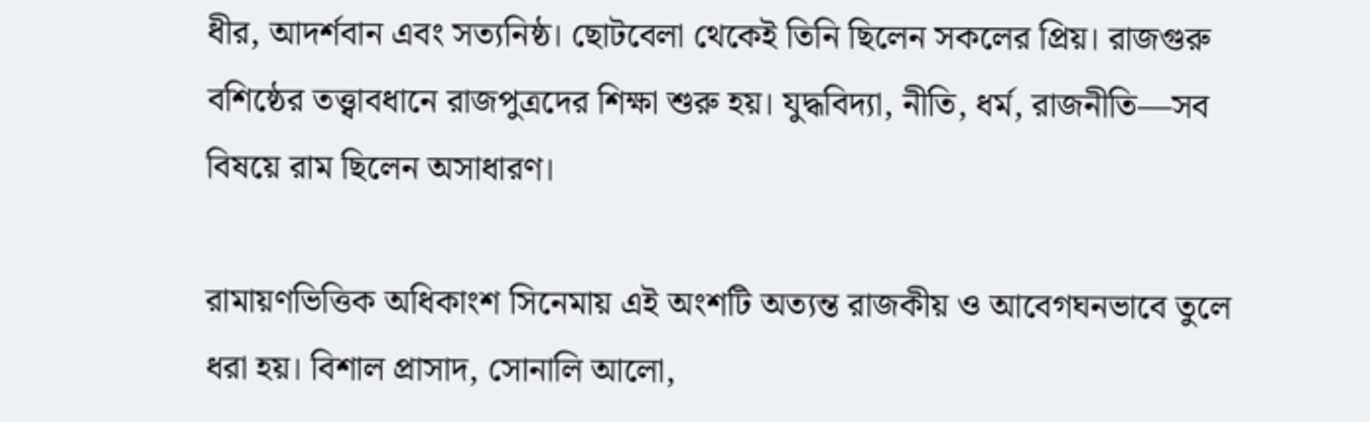ধীর, আদর্শবান এবং সত্যনিষ্ঠ। ছোটবেলা থেকেই তিনি ছিলেন সকলের প্রিয়। রাজগুরু বশিষ্ঠের তত্ত্বাবধানে রাজপুত্রদের শিক্ষা শুরু হয়। যুদ্ধবিদ্যা, নীতি, ধর্ম, রাজনীতি—সব বিষয়ে রাম ছিলেন অসাধারণ।

রামায়ণভিত্তিক অধিকাংশ সিনেমায় এই অংশটি অত্যন্ত রাজকীয় ও আবেগঘনভাবে তুলে ধরা হয়। বিশাল প্রাসাদ, সোনালি আলো,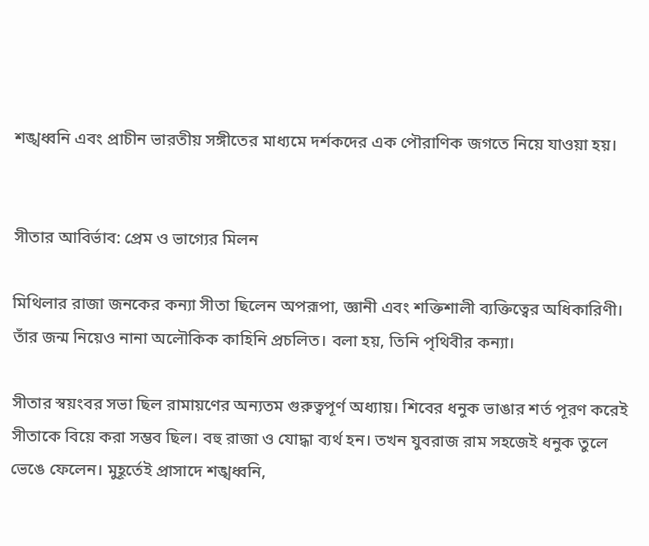শঙ্খধ্বনি এবং প্রাচীন ভারতীয় সঙ্গীতের মাধ্যমে দর্শকদের এক পৌরাণিক জগতে নিয়ে যাওয়া হয়।


সীতার আবির্ভাব: প্রেম ও ভাগ্যের মিলন

মিথিলার রাজা জনকের কন্যা সীতা ছিলেন অপরূপা, জ্ঞানী এবং শক্তিশালী ব্যক্তিত্বের অধিকারিণী। তাঁর জন্ম নিয়েও নানা অলৌকিক কাহিনি প্রচলিত। বলা হয়, তিনি পৃথিবীর কন্যা।

সীতার স্বয়ংবর সভা ছিল রামায়ণের অন্যতম গুরুত্বপূর্ণ অধ্যায়। শিবের ধনুক ভাঙার শর্ত পূরণ করেই সীতাকে বিয়ে করা সম্ভব ছিল। বহু রাজা ও যোদ্ধা ব্যর্থ হন। তখন যুবরাজ রাম সহজেই ধনুক তুলে ভেঙে ফেলেন। মুহূর্তেই প্রাসাদে শঙ্খধ্বনি,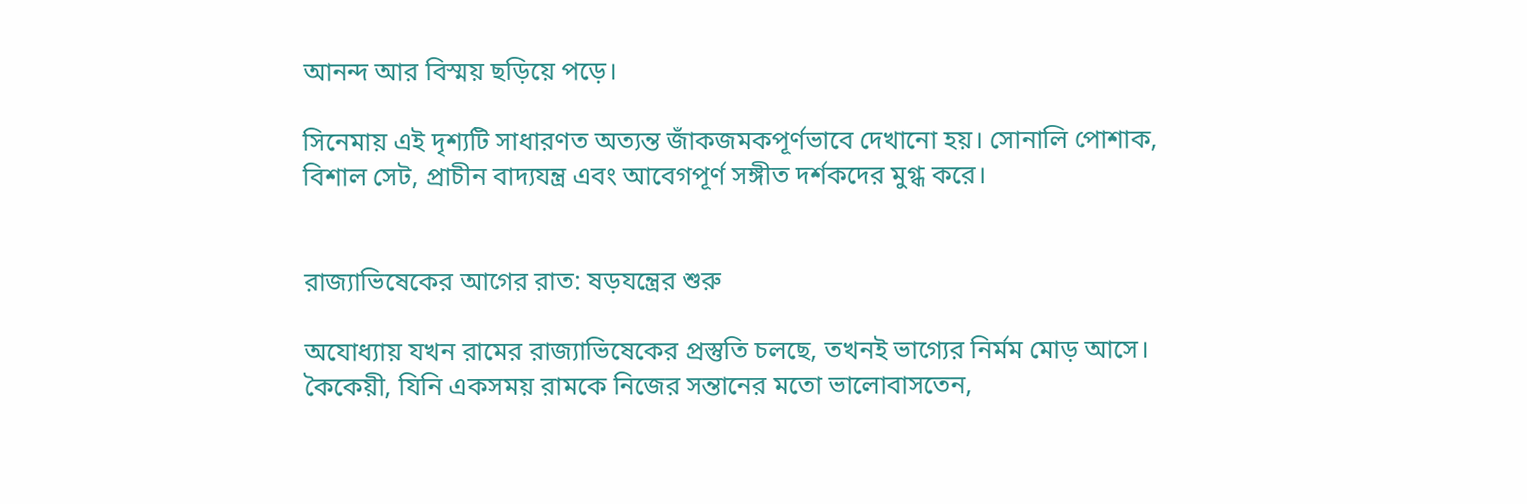আনন্দ আর বিস্ময় ছড়িয়ে পড়ে।

সিনেমায় এই দৃশ্যটি সাধারণত অত্যন্ত জাঁকজমকপূর্ণভাবে দেখানো হয়। সোনালি পোশাক, বিশাল সেট, প্রাচীন বাদ্যযন্ত্র এবং আবেগপূর্ণ সঙ্গীত দর্শকদের মুগ্ধ করে।


রাজ্যাভিষেকের আগের রাত: ষড়যন্ত্রের শুরু

অযোধ্যায় যখন রামের রাজ্যাভিষেকের প্রস্তুতি চলছে, তখনই ভাগ্যের নির্মম মোড় আসে। কৈকেয়ী, যিনি একসময় রামকে নিজের সন্তানের মতো ভালোবাসতেন,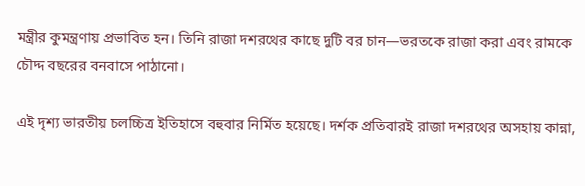মন্ত্রীর কুমন্ত্রণায় প্রভাবিত হন। তিনি রাজা দশরথের কাছে দুটি বর চান—ভরতকে রাজা করা এবং রামকে চৌদ্দ বছরের বনবাসে পাঠানো।

এই দৃশ্য ভারতীয় চলচ্চিত্র ইতিহাসে বহুবার নির্মিত হয়েছে। দর্শক প্রতিবারই রাজা দশরথের অসহায় কান্না,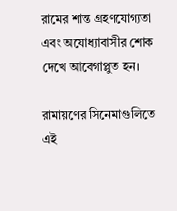রামের শান্ত গ্রহণযোগ্যতা এবং অযোধ্যাবাসীর শোক দেখে আবেগাপ্লুত হন।

রামায়ণের সিনেমাগুলিতে এই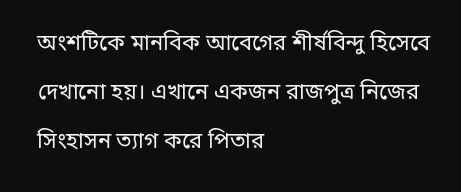অংশটিকে মানবিক আবেগের শীর্ষবিন্দু হিসেবে দেখানো হয়। এখানে একজন রাজপুত্র নিজের সিংহাসন ত্যাগ করে পিতার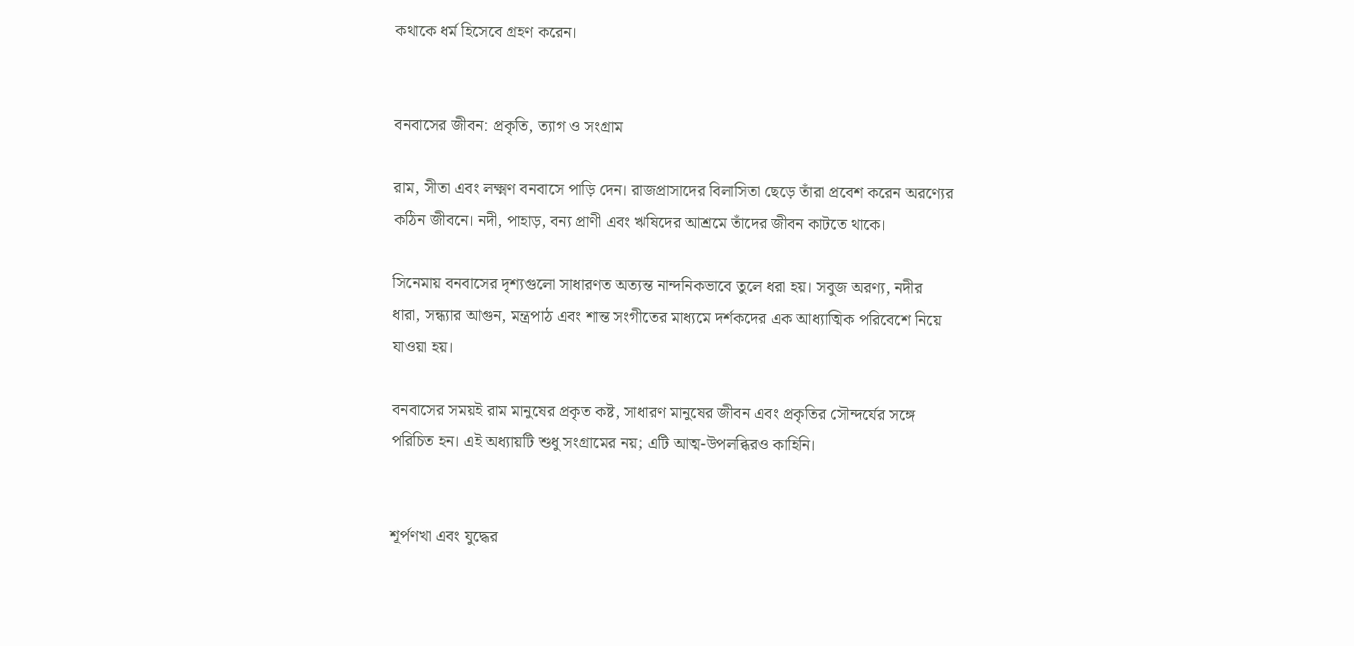কথাকে ধর্ম হিসেবে গ্রহণ করেন।


বনবাসের জীবন: প্রকৃতি, ত্যাগ ও সংগ্রাম

রাম, সীতা এবং লক্ষ্মণ বনবাসে পাড়ি দেন। রাজপ্রাসাদের বিলাসিতা ছেড়ে তাঁরা প্রবেশ করেন অরণ্যের কঠিন জীবনে। নদী, পাহাড়, বন্য প্রাণী এবং ঋষিদের আশ্রমে তাঁদের জীবন কাটতে থাকে।

সিনেমায় বনবাসের দৃশ্যগুলো সাধারণত অত্যন্ত নান্দনিকভাবে তুলে ধরা হয়। সবুজ অরণ্য, নদীর ধারা, সন্ধ্যার আগুন, মন্ত্রপাঠ এবং শান্ত সংগীতের মাধ্যমে দর্শকদের এক আধ্যাত্মিক পরিবেশে নিয়ে যাওয়া হয়।

বনবাসের সময়ই রাম মানুষের প্রকৃত কষ্ট, সাধারণ মানুষের জীবন এবং প্রকৃতির সৌন্দর্যের সঙ্গে পরিচিত হন। এই অধ্যায়টি শুধু সংগ্রামের নয়; এটি আত্ম-উপলব্ধিরও কাহিনি।


শূর্পণখা এবং যুদ্ধের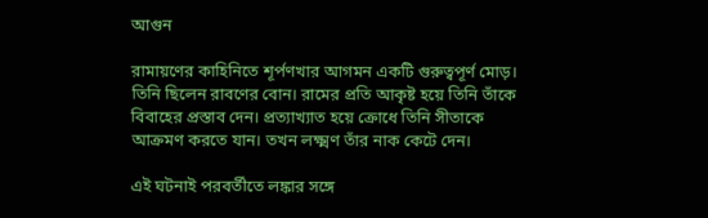আগুন

রামায়ণের কাহিনিতে শূর্পণখার আগমন একটি গুরুত্বপূর্ণ মোড়। তিনি ছিলেন রাবণের বোন। রামের প্রতি আকৃষ্ট হয়ে তিনি তাঁকে বিবাহের প্রস্তাব দেন। প্রত্যাখ্যাত হয়ে ক্রোধে তিনি সীতাকে আক্রমণ করতে যান। তখন লক্ষ্মণ তাঁর নাক কেটে দেন।

এই ঘটনাই পরবর্তীতে লঙ্কার সঙ্গে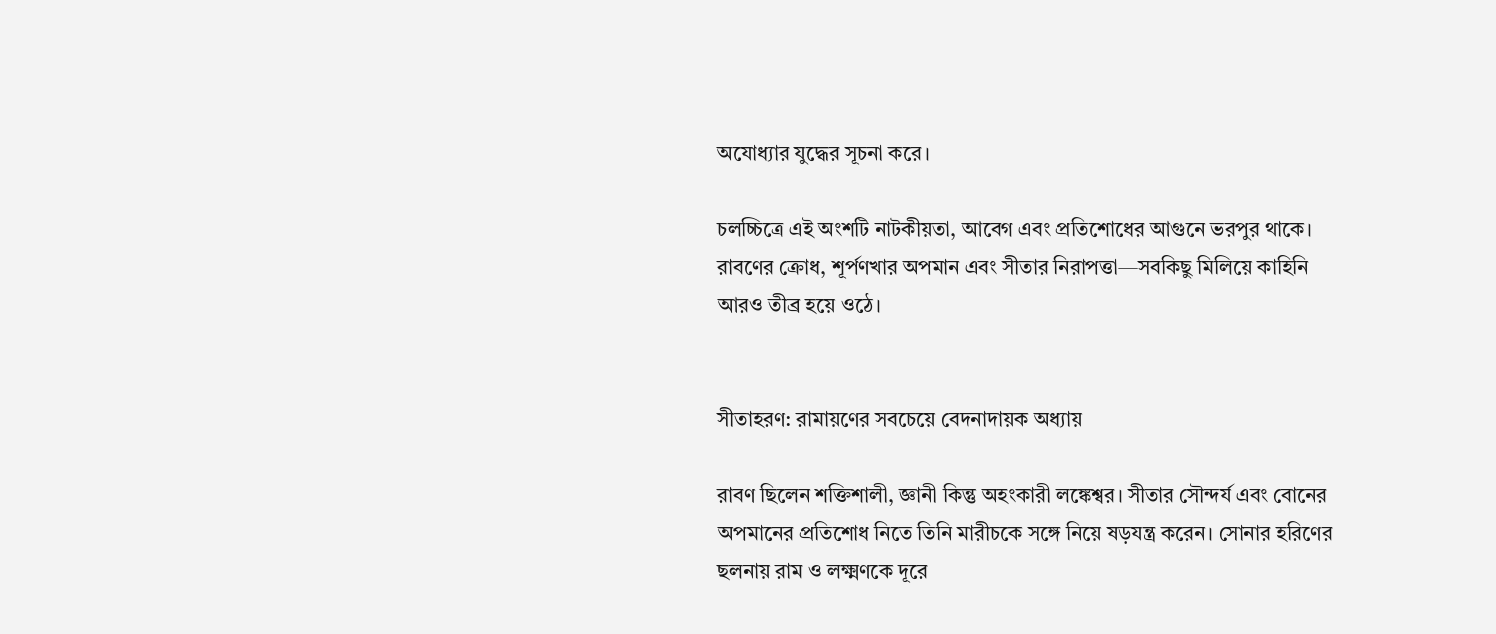অযোধ্যার যুদ্ধের সূচনা করে।

চলচ্চিত্রে এই অংশটি নাটকীয়তা, আবেগ এবং প্রতিশোধের আগুনে ভরপুর থাকে। রাবণের ক্রোধ, শূর্পণখার অপমান এবং সীতার নিরাপত্তা—সবকিছু মিলিয়ে কাহিনি আরও তীব্র হয়ে ওঠে।


সীতাহরণ: রামায়ণের সবচেয়ে বেদনাদায়ক অধ্যায়

রাবণ ছিলেন শক্তিশালী, জ্ঞানী কিন্তু অহংকারী লঙ্কেশ্বর। সীতার সৌন্দর্য এবং বোনের অপমানের প্রতিশোধ নিতে তিনি মারীচকে সঙ্গে নিয়ে ষড়যন্ত্র করেন। সোনার হরিণের ছলনায় রাম ও লক্ষ্মণকে দূরে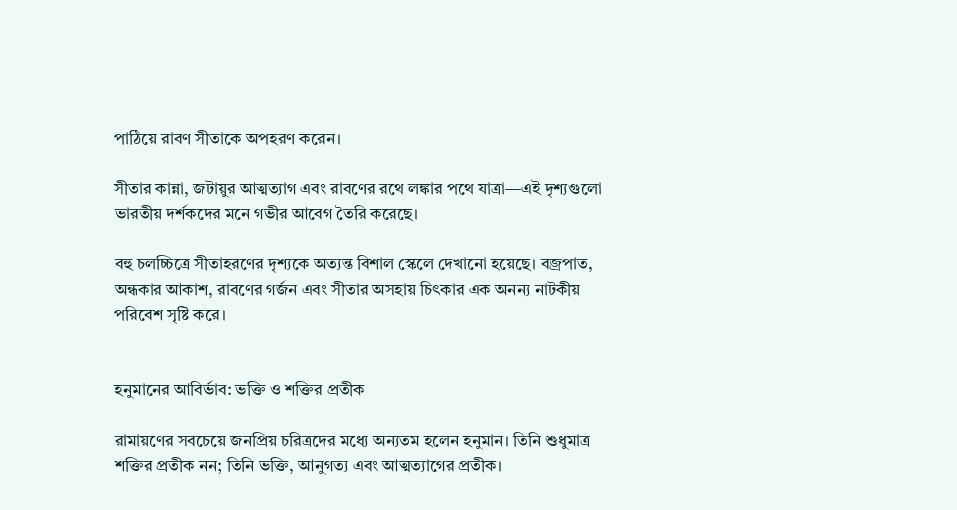পাঠিয়ে রাবণ সীতাকে অপহরণ করেন।

সীতার কান্না, জটায়ুর আত্মত্যাগ এবং রাবণের রথে লঙ্কার পথে যাত্রা—এই দৃশ্যগুলো ভারতীয় দর্শকদের মনে গভীর আবেগ তৈরি করেছে।

বহু চলচ্চিত্রে সীতাহরণের দৃশ্যকে অত্যন্ত বিশাল স্কেলে দেখানো হয়েছে। বজ্রপাত, অন্ধকার আকাশ, রাবণের গর্জন এবং সীতার অসহায় চিৎকার এক অনন্য নাটকীয় পরিবেশ সৃষ্টি করে।


হনুমানের আবির্ভাব: ভক্তি ও শক্তির প্রতীক

রামায়ণের সবচেয়ে জনপ্রিয় চরিত্রদের মধ্যে অন্যতম হলেন হনুমান। তিনি শুধুমাত্র শক্তির প্রতীক নন; তিনি ভক্তি, আনুগত্য এবং আত্মত্যাগের প্রতীক।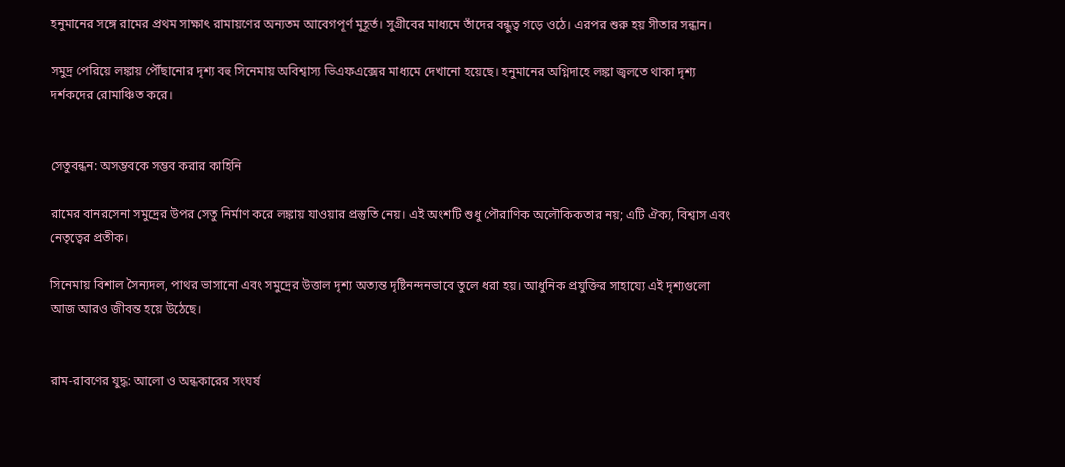হনুমানের সঙ্গে রামের প্রথম সাক্ষাৎ রামায়ণের অন্যতম আবেগপূর্ণ মুহূর্ত। সুগ্রীবের মাধ্যমে তাঁদের বন্ধুত্ব গড়ে ওঠে। এরপর শুরু হয় সীতার সন্ধান।

সমুদ্র পেরিয়ে লঙ্কায় পৌঁছানোর দৃশ্য বহু সিনেমায় অবিশ্বাস্য ভিএফএক্সের মাধ্যমে দেখানো হয়েছে। হনুমানের অগ্নিদাহে লঙ্কা জ্বলতে থাকা দৃশ্য দর্শকদের রোমাঞ্চিত করে।


সেতুবন্ধন: অসম্ভবকে সম্ভব করার কাহিনি

রামের বানরসেনা সমুদ্রের উপর সেতু নির্মাণ করে লঙ্কায় যাওয়ার প্রস্তুতি নেয়। এই অংশটি শুধু পৌরাণিক অলৌকিকতার নয়; এটি ঐক্য, বিশ্বাস এবং নেতৃত্বের প্রতীক।

সিনেমায় বিশাল সৈন্যদল, পাথর ভাসানো এবং সমুদ্রের উত্তাল দৃশ্য অত্যন্ত দৃষ্টিনন্দনভাবে তুলে ধরা হয়। আধুনিক প্রযুক্তির সাহায্যে এই দৃশ্যগুলো আজ আরও জীবন্ত হয়ে উঠেছে।


রাম-রাবণের যুদ্ধ: আলো ও অন্ধকারের সংঘর্ষ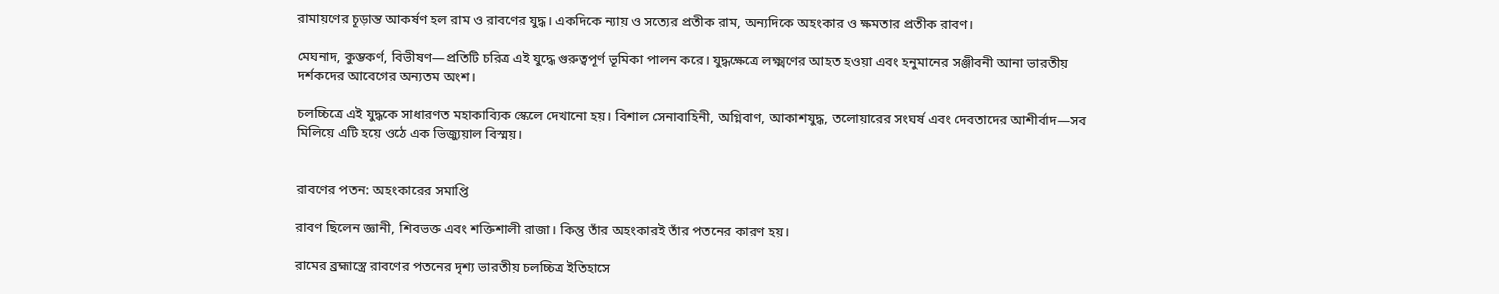রামায়ণের চূড়ান্ত আকর্ষণ হল রাম ও রাবণের যুদ্ধ। একদিকে ন্যায় ও সত্যের প্রতীক রাম, অন্যদিকে অহংকার ও ক্ষমতার প্রতীক রাবণ।

মেঘনাদ, কুম্ভকর্ণ, বিভীষণ—প্রতিটি চরিত্র এই যুদ্ধে গুরুত্বপূর্ণ ভূমিকা পালন করে। যুদ্ধক্ষেত্রে লক্ষ্মণের আহত হওয়া এবং হনুমানের সঞ্জীবনী আনা ভারতীয় দর্শকদের আবেগের অন্যতম অংশ।

চলচ্চিত্রে এই যুদ্ধকে সাধারণত মহাকাব্যিক স্কেলে দেখানো হয়। বিশাল সেনাবাহিনী, অগ্নিবাণ, আকাশযুদ্ধ, তলোয়ারের সংঘর্ষ এবং দেবতাদের আশীর্বাদ—সব মিলিয়ে এটি হয়ে ওঠে এক ভিজ্যুয়াল বিস্ময়।


রাবণের পতন: অহংকারের সমাপ্তি

রাবণ ছিলেন জ্ঞানী, শিবভক্ত এবং শক্তিশালী রাজা। কিন্তু তাঁর অহংকারই তাঁর পতনের কারণ হয়।

রামের ব্রহ্মাস্ত্রে রাবণের পতনের দৃশ্য ভারতীয় চলচ্চিত্র ইতিহাসে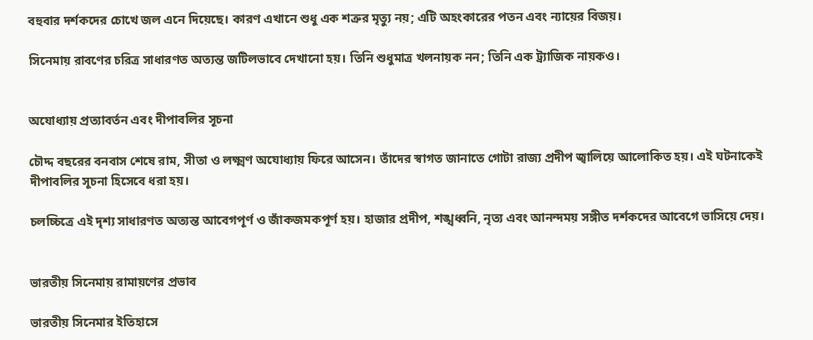বহুবার দর্শকদের চোখে জল এনে দিয়েছে। কারণ এখানে শুধু এক শত্রুর মৃত্যু নয়; এটি অহংকারের পতন এবং ন্যায়ের বিজয়।

সিনেমায় রাবণের চরিত্র সাধারণত অত্যন্ত জটিলভাবে দেখানো হয়। তিনি শুধুমাত্র খলনায়ক নন; তিনি এক ট্র্যাজিক নায়কও।


অযোধ্যায় প্রত্যাবর্তন এবং দীপাবলির সূচনা

চৌদ্দ বছরের বনবাস শেষে রাম, সীতা ও লক্ষ্মণ অযোধ্যায় ফিরে আসেন। তাঁদের স্বাগত জানাতে গোটা রাজ্য প্রদীপ জ্বালিয়ে আলোকিত হয়। এই ঘটনাকেই দীপাবলির সূচনা হিসেবে ধরা হয়।

চলচ্চিত্রে এই দৃশ্য সাধারণত অত্যন্ত আবেগপূর্ণ ও জাঁকজমকপূর্ণ হয়। হাজার প্রদীপ, শঙ্খধ্বনি, নৃত্য এবং আনন্দময় সঙ্গীত দর্শকদের আবেগে ভাসিয়ে দেয়।


ভারতীয় সিনেমায় রামায়ণের প্রভাব

ভারতীয় সিনেমার ইতিহাসে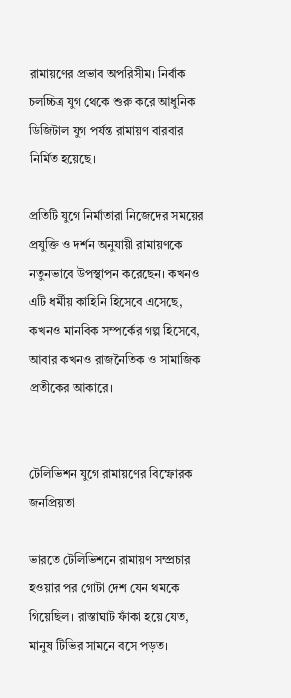রামায়ণের প্রভাব অপরিসীম। নির্বাক চলচ্চিত্র যুগ থেকে শুরু করে আধুনিক ডিজিটাল যুগ পর্যন্ত রামায়ণ বারবার নির্মিত হয়েছে।

প্রতিটি যুগে নির্মাতারা নিজেদের সময়ের প্রযুক্তি ও দর্শন অনুযায়ী রামায়ণকে নতুনভাবে উপস্থাপন করেছেন। কখনও এটি ধর্মীয় কাহিনি হিসেবে এসেছে, কখনও মানবিক সম্পর্কের গল্প হিসেবে, আবার কখনও রাজনৈতিক ও সামাজিক প্রতীকের আকারে।


টেলিভিশন যুগে রামায়ণের বিস্ফোরক জনপ্রিয়তা

ভারতে টেলিভিশনে রামায়ণ সম্প্রচার হওয়ার পর গোটা দেশ যেন থমকে গিয়েছিল। রাস্তাঘাট ফাঁকা হয়ে যেত, মানুষ টিভির সামনে বসে পড়ত।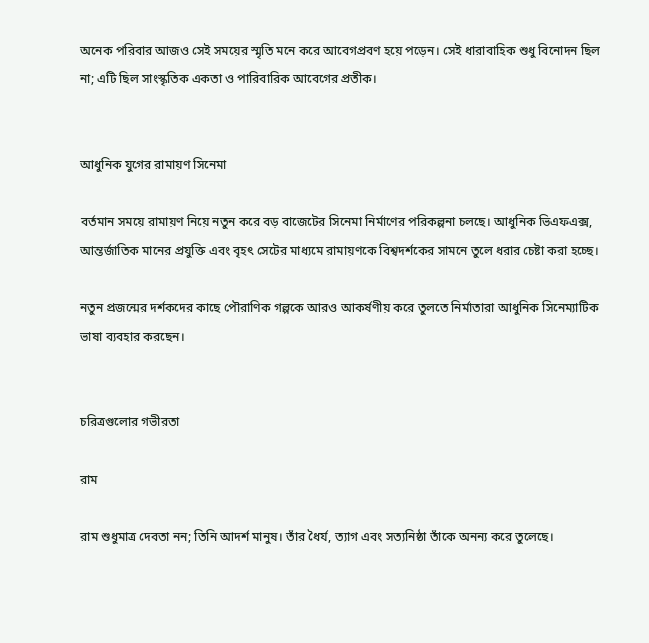অনেক পরিবার আজও সেই সময়ের স্মৃতি মনে করে আবেগপ্রবণ হয়ে পড়েন। সেই ধারাবাহিক শুধু বিনোদন ছিল না; এটি ছিল সাংস্কৃতিক একতা ও পারিবারিক আবেগের প্রতীক।


আধুনিক যুগের রামায়ণ সিনেমা

বর্তমান সময়ে রামায়ণ নিয়ে নতুন করে বড় বাজেটের সিনেমা নির্মাণের পরিকল্পনা চলছে। আধুনিক ভিএফএক্স, আন্তর্জাতিক মানের প্রযুক্তি এবং বৃহৎ সেটের মাধ্যমে রামায়ণকে বিশ্বদর্শকের সামনে তুলে ধরার চেষ্টা করা হচ্ছে।

নতুন প্রজন্মের দর্শকদের কাছে পৌরাণিক গল্পকে আরও আকর্ষণীয় করে তুলতে নির্মাতারা আধুনিক সিনেম্যাটিক ভাষা ব্যবহার করছেন।


চরিত্রগুলোর গভীরতা

রাম

রাম শুধুমাত্র দেবতা নন; তিনি আদর্শ মানুষ। তাঁর ধৈর্য, ত্যাগ এবং সত্যনিষ্ঠা তাঁকে অনন্য করে তুলেছে।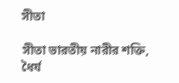সীতা

সীতা ভারতীয় নারীর শক্তি, ধৈর্য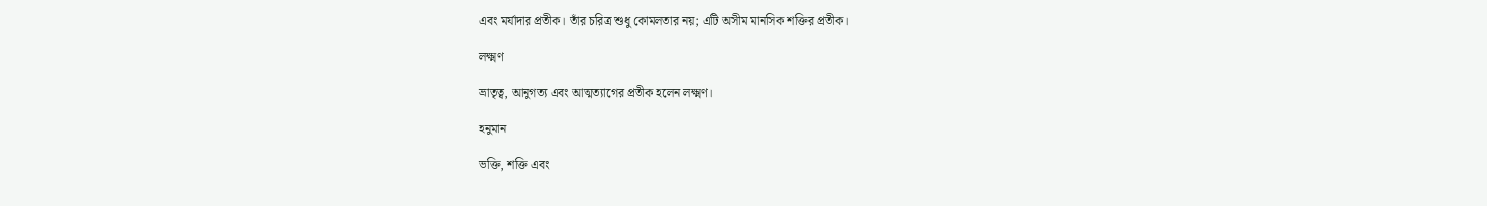এবং মর্যাদার প্রতীক। তাঁর চরিত্র শুধু কোমলতার নয়; এটি অসীম মানসিক শক্তির প্রতীক।

লক্ষ্মণ

ভ্রাতৃত্ব, আনুগত্য এবং আত্মত্যাগের প্রতীক হলেন লক্ষ্মণ।

হনুমান

ভক্তি, শক্তি এবং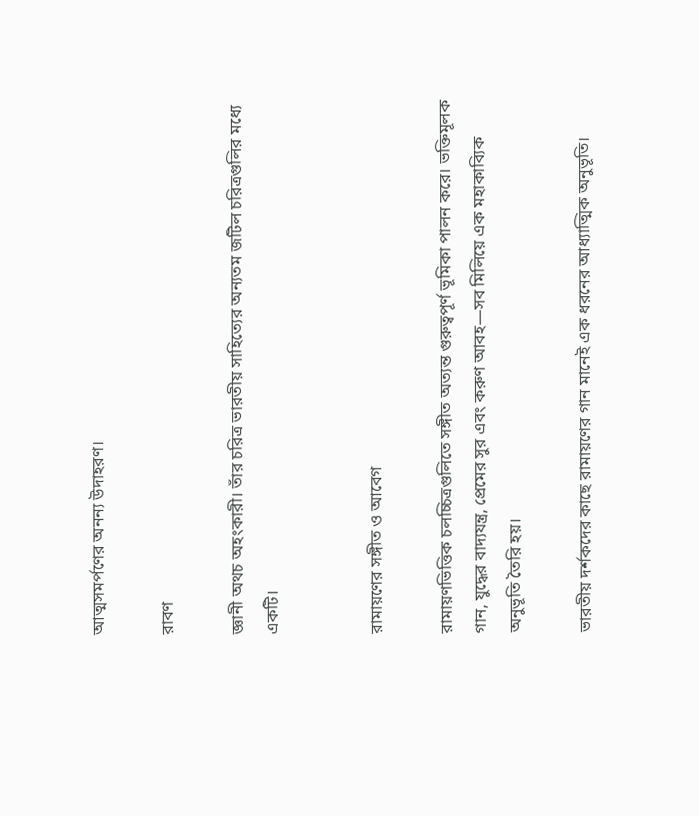আত্মসমর্পণের অনন্য উদাহরণ।

রাবণ

জ্ঞানী অথচ অহংকারী। তাঁর চরিত্র ভারতীয় সাহিত্যের অন্যতম জটিল চরিত্রগুলির মধ্যে একটি।


রামায়ণের সঙ্গীত ও আবেগ

রামায়ণভিত্তিক চলচ্চিত্রগুলিতে সঙ্গীত অত্যন্ত গুরুত্বপূর্ণ ভূমিকা পালন করে। ভক্তিমূলক গান, যুদ্ধের বাদ্যযন্ত্র, প্রেমের সুর এবং করুণ আবহ—সব মিলিয়ে এক মহাকাব্যিক অনুভূতি তৈরি হয়।

ভারতীয় দর্শকদের কাছে রামায়ণের গান মানেই এক ধরনের আধ্যাত্মিক অনুভূতি।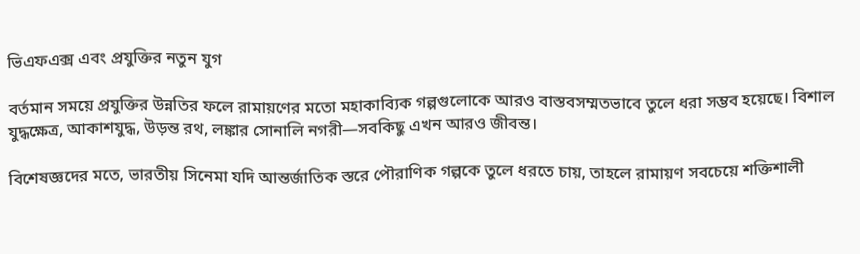ভিএফএক্স এবং প্রযুক্তির নতুন যুগ

বর্তমান সময়ে প্রযুক্তির উন্নতির ফলে রামায়ণের মতো মহাকাব্যিক গল্পগুলোকে আরও বাস্তবসম্মতভাবে তুলে ধরা সম্ভব হয়েছে। বিশাল যুদ্ধক্ষেত্র, আকাশযুদ্ধ, উড়ন্ত রথ, লঙ্কার সোনালি নগরী—সবকিছু এখন আরও জীবন্ত।

বিশেষজ্ঞদের মতে, ভারতীয় সিনেমা যদি আন্তর্জাতিক স্তরে পৌরাণিক গল্পকে তুলে ধরতে চায়, তাহলে রামায়ণ সবচেয়ে শক্তিশালী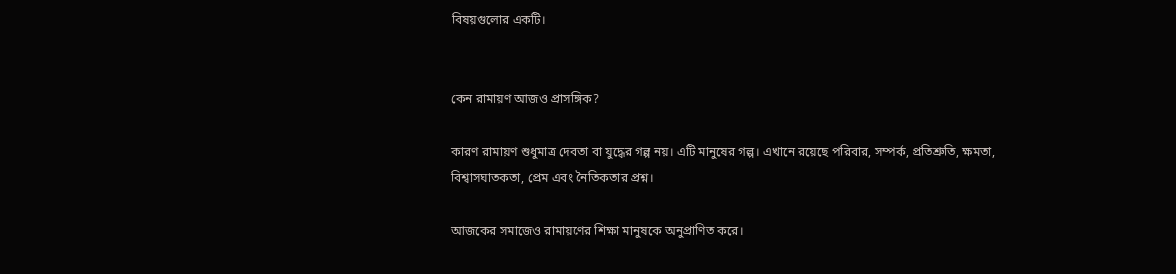বিষয়গুলোর একটি।


কেন রামায়ণ আজও প্রাসঙ্গিক?

কারণ রামায়ণ শুধুমাত্র দেবতা বা যুদ্ধের গল্প নয়। এটি মানুষের গল্প। এখানে রয়েছে পরিবার, সম্পর্ক, প্রতিশ্রুতি, ক্ষমতা, বিশ্বাসঘাতকতা, প্রেম এবং নৈতিকতার প্রশ্ন।

আজকের সমাজেও রামায়ণের শিক্ষা মানুষকে অনুপ্রাণিত করে।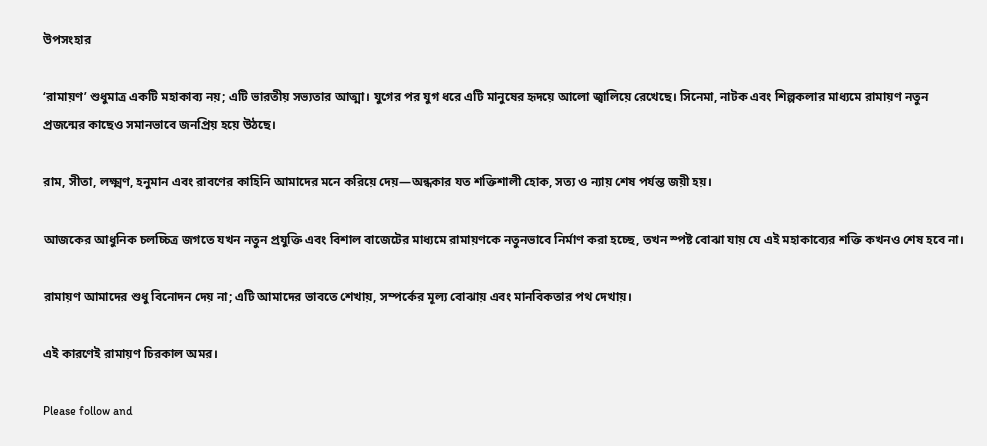উপসংহার

‘রামায়ণ’ শুধুমাত্র একটি মহাকাব্য নয়; এটি ভারতীয় সভ্যতার আত্মা। যুগের পর যুগ ধরে এটি মানুষের হৃদয়ে আলো জ্বালিয়ে রেখেছে। সিনেমা, নাটক এবং শিল্পকলার মাধ্যমে রামায়ণ নতুন প্রজন্মের কাছেও সমানভাবে জনপ্রিয় হয়ে উঠছে।

রাম, সীতা, লক্ষ্মণ, হনুমান এবং রাবণের কাহিনি আমাদের মনে করিয়ে দেয়—অন্ধকার যত শক্তিশালী হোক, সত্য ও ন্যায় শেষ পর্যন্ত জয়ী হয়।

আজকের আধুনিক চলচ্চিত্র জগতে যখন নতুন প্রযুক্তি এবং বিশাল বাজেটের মাধ্যমে রামায়ণকে নতুনভাবে নির্মাণ করা হচ্ছে, তখন স্পষ্ট বোঝা যায় যে এই মহাকাব্যের শক্তি কখনও শেষ হবে না।

রামায়ণ আমাদের শুধু বিনোদন দেয় না; এটি আমাদের ভাবতে শেখায়, সম্পর্কের মূল্য বোঝায় এবং মানবিকতার পথ দেখায়।

এই কারণেই রামায়ণ চিরকাল অমর।

Please follow and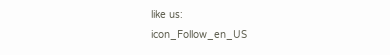like us:
icon_Follow_en_US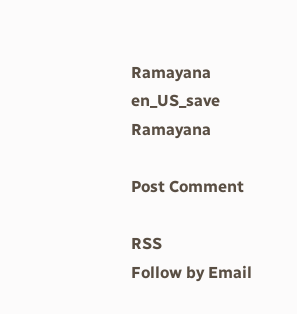Ramayana
en_US_save Ramayana

Post Comment

RSS
Follow by Email